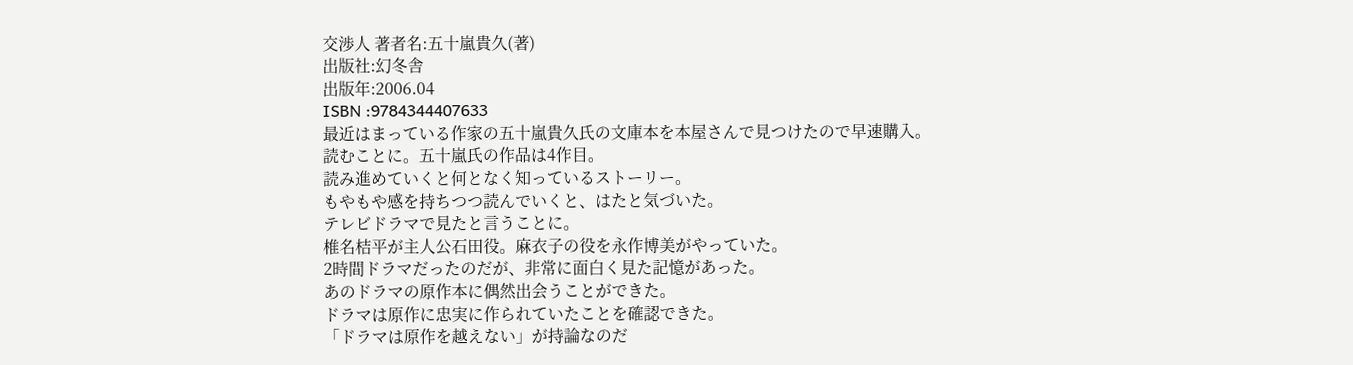交渉人 著者名:五十嵐貴久(著)
出版社:幻冬舎
出版年:2006.04
ISBN :9784344407633
最近はまっている作家の五十嵐貴久氏の文庫本を本屋さんで見つけたので早速購入。
読むことに。五十嵐氏の作品は4作目。
読み進めていくと何となく知っているストーリー。
もやもや感を持ちつつ読んでいくと、はたと気づいた。
テレビドラマで見たと言うことに。
椎名桔平が主人公石田役。麻衣子の役を永作博美がやっていた。
2時間ドラマだったのだが、非常に面白く見た記憶があった。
あのドラマの原作本に偶然出会うことができた。
ドラマは原作に忠実に作られていたことを確認できた。
「ドラマは原作を越えない」が持論なのだ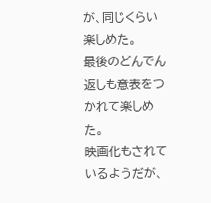が、同じくらい楽しめた。
最後のどんでん返しも意表をつかれて楽しめた。
映画化もされているようだが、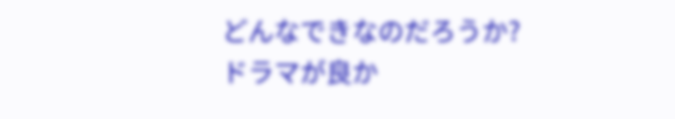どんなできなのだろうか?
ドラマが良か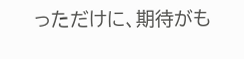っただけに、期待がも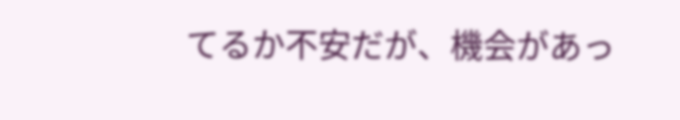てるか不安だが、機会があっ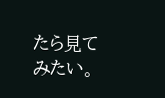たら見てみたい。